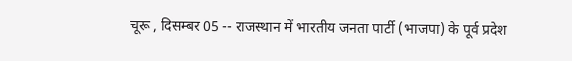चूरू , दिसम्बर 05 -- राजस्थान में भारतीय जनता पार्टी (भाजपा) के पूर्व प्रदेश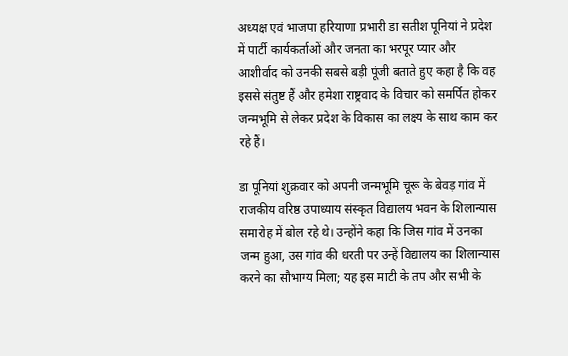अध्यक्ष एवं भाजपा हरियाणा प्रभारी डा सतीश पूनियां ने प्रदेश में पार्टी कार्यकर्ताओं और जनता का भरपूर प्यार और आशीर्वाद को उनकी सबसे बड़ी पूंजी बताते हुए कहा है कि वह इससे संतुष्ट हैं और हमेशा राष्ट्रवाद के विचार को समर्पित होकर जन्मभूमि से लेकर प्रदेश के विकास का लक्ष्य के साथ काम कर रहे हैं।

डा पूनियां शुक्रवार को अपनी जन्मभूमि चूरू के बेवड़ गांव में राजकीय वरिष्ठ उपाध्याय संस्कृत विद्यालय भवन के शिलान्यास समारोह में बोल रहे थे। उन्होंने कहा कि जिस गांव में उनका जन्म हुआ, उस गांव की धरती पर उन्हें विद्यालय का शिलान्यास करने का सौभाग्य मिला; यह इस माटी के तप और सभी के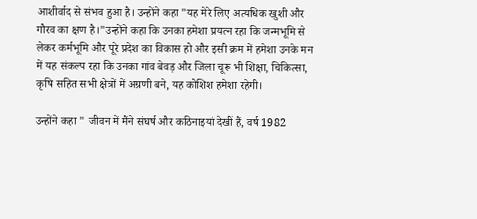आशीर्वाद से संभव हुआ है। उन्होंने कहा "यह मेरे लिए अत्यधिक खुशी और गौरव का क्षण है।"उन्होंने कहा कि उनका हमेशा प्रयत्न रहा कि जन्मभूमि से लेकर कर्मभूमि और पूरे प्रदेश का विकास हो और इसी क्रम में हमेशा उनके मन में यह संकल्प रहा कि उनका गांव बेवड़ और जिला चूरू भी शिक्षा, चिकित्सा, कृषि सहित सभी क्षेत्रों में अग्रणी बने, यह कोशिश हमेशा रहेगी।

उन्होंने कहा " जीवन में मैंने संघर्ष और कठिनाइयां देखीं हैं, वर्ष 1982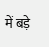में बड़े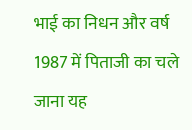भाई का निधन और वर्ष 1987 में पिताजी का चले जाना यह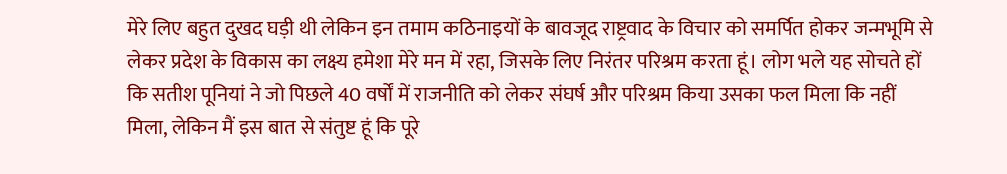मेरे लिए बहुत दुखद घड़ी थी लेकिन इन तमाम कठिनाइयों के बावजूद राष्ट्रवाद के विचार को समर्पित होकर जन्मभूमि से लेकर प्रदेश के विकास का लक्ष्य हमेशा मेरे मन में रहा, जिसके लिए निरंतर परिश्रम करता हूं। लोग भले यह सोचते हों कि सतीश पूनियां ने जो पिछले 40 वर्षों में राजनीति को लेकर संघर्ष और परिश्रम किया उसका फल मिला कि नहीं मिला, लेकिन मैं इस बात से संतुष्ट हूं कि पूरे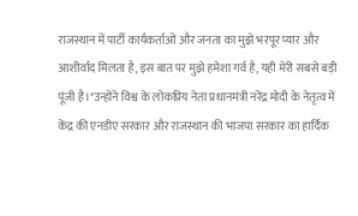राजस्थान में पार्टी कार्यकर्ताओं और जनता का मुझे भरपूर प्यार और आशीर्वाद मिलता है, इस बात पर मुझे हमेशा गर्व है, यही मेरी सबसे बड़ी पूंजी है।"उन्होंने विश्व के लोकप्रिय नेता प्रधानमंत्री नरेंद्र मोदी के नेतृत्व में केंद्र की एनडीए सरकार और राजस्थान की भाजपा सरकार का हार्दिक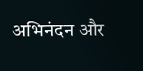अभिनंदन और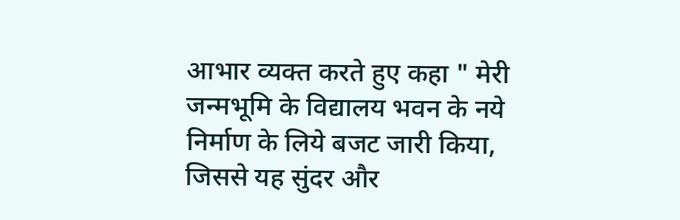आभार व्यक्त करते हुए कहा " मेरी जन्मभूमि के विद्यालय भवन के नये निर्माण के लिये बजट जारी किया, जिससे यह सुंदर और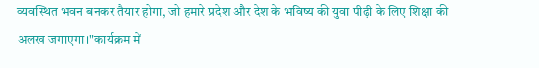व्यवस्थित भवन बनकर तैयार होगा, जो हमारे प्रदेश और देश के भविष्य की युवा पीढ़ी के लिए शिक्षा की अलख जगाएगा।"कार्यक्रम में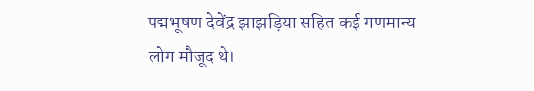पद्मभूषण देवेंद्र झाझड़िया सहित कई गणमान्य लोग मौजूद थे।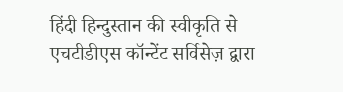हिंदी हिन्दुस्तान की स्वीकृति से एचटीडीएस कॉन्टेंट सर्विसेज़ द्वारा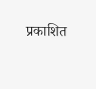प्रकाशित